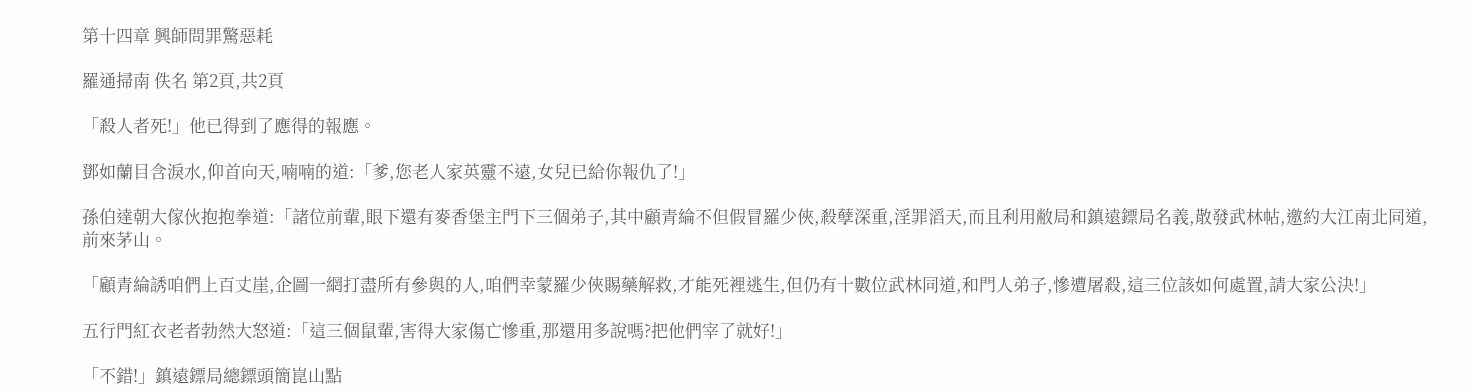第十四章 興師問罪驚惡耗

羅通掃南 佚名 第2頁,共2頁

「殺人者死!」他已得到了應得的報應。

鄧如蘭目含淚水,仰首向天,喃喃的道:「爹,您老人家英靈不遠,女兒已給你報仇了!」

孫伯達朝大傢伙抱抱拳道:「諸位前輩,眼下還有麥香堡主門下三個弟子,其中顧青綸不但假冒羅少俠,殺孽深重,淫罪滔天,而且利用敝局和鎮遠鏢局名義,散發武林帖,邀約大江南北同道,前來茅山。

「顧青綸誘咱們上百丈崖,企圖一網打盡所有參與的人,咱們幸蒙羅少俠賜藥解救,才能死裡逃生,但仍有十數位武林同道,和門人弟子,慘遭屠殺,這三位該如何處置,請大家公決!」

五行門紅衣老者勃然大怒道:「這三個鼠輩,害得大家傷亡慘重,那還用多說嗎?把他們宰了就好!」

「不錯!」鎮遠鏢局總鏢頭簡崑山點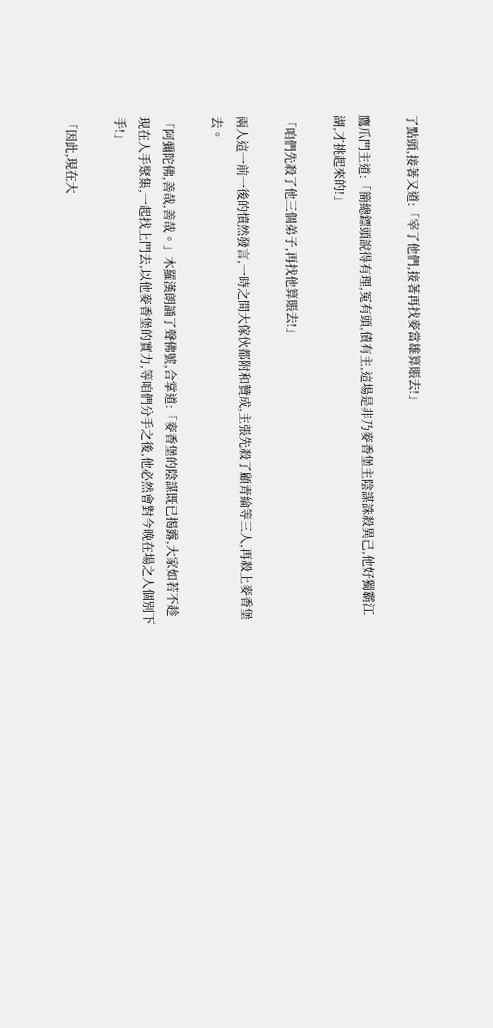了點頭,接著又道:「宰了他們,接著再找麥當雄算賬去!」

鷹爪門主道:「簡總鏢頭說得有理,冤有頭,債有主,這場是非乃麥香堡主陰謀誅殺異己,他好獨霸江湖,才挑起來的!」

「咱們先殺了他三個弟子,再找他算賬去!」

兩人這一前一後的憤然發言,一時之間大傢伙都附和贊成,主張先殺了顧青綸等三人,再殺上麥香堡去。

「阿彌陀佛,善哉,善哉。」木羅漢朗誦了聲佛號,合掌道:「麥香堡的陰謀既已揭露,大家如若不趁現在人手聚集,一起找上門去,以他麥香堡的實力,等咱們分手之後,他必然會對今晚在場之人個別下手!」

「因此,現在大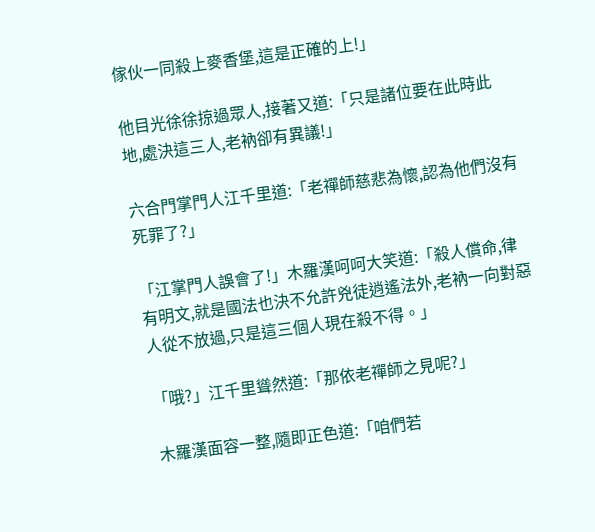傢伙一同殺上麥香堡,這是正確的上!」

他目光徐徐掠過眾人,接著又道:「只是諸位要在此時此地,處決這三人,老衲卻有異議!」

六合門掌門人江千里道:「老禪師慈悲為懷,認為他們沒有死罪了?」

「江掌門人誤會了!」木羅漢呵呵大笑道:「殺人償命,律有明文,就是國法也決不允許兇徒逍遙法外,老衲一向對惡人從不放過,只是這三個人現在殺不得。」

「哦?」江千里聳然道:「那依老禪師之見呢?」

木羅漢面容一整,隨即正色道:「咱們若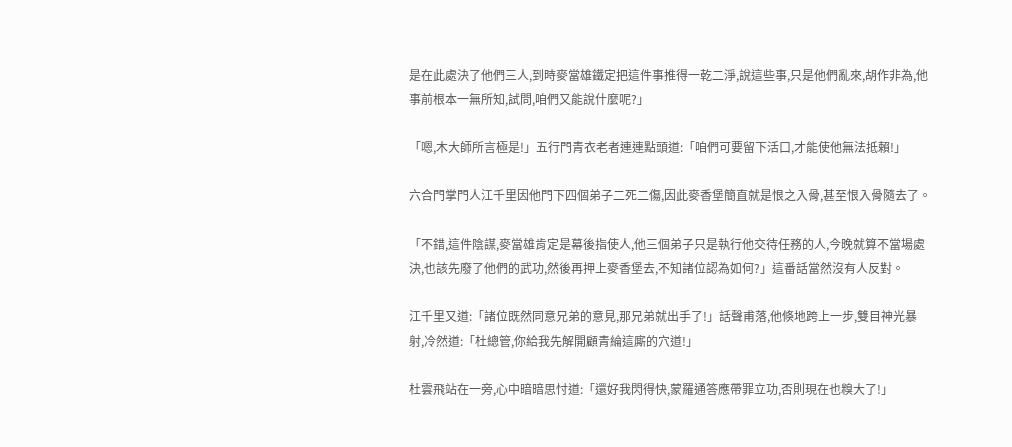是在此處決了他們三人,到時麥當雄鐵定把這件事推得一乾二淨,說這些事,只是他們亂來,胡作非為,他事前根本一無所知,試問,咱們又能說什麼呢?」

「嗯,木大師所言極是!」五行門青衣老者連連點頭道:「咱們可要留下活口,才能使他無法抵賴!」

六合門掌門人江千里因他門下四個弟子二死二傷,因此麥香堡簡直就是恨之入骨,甚至恨入骨隨去了。

「不錯,這件陰謀,麥當雄肯定是幕後指使人,他三個弟子只是執行他交待任務的人,今晚就算不當場處決,也該先廢了他們的武功,然後再押上麥香堡去,不知諸位認為如何?」這番話當然沒有人反對。

江千里又道:「諸位既然同意兄弟的意見,那兄弟就出手了!」話聲甫落,他倏地跨上一步,雙目神光暴射,冷然道:「杜總管,你給我先解開顧青綸這廝的穴道!」

杜雲飛站在一旁,心中暗暗思忖道:「還好我閃得快,蒙羅通答應帶罪立功,否則現在也糗大了!」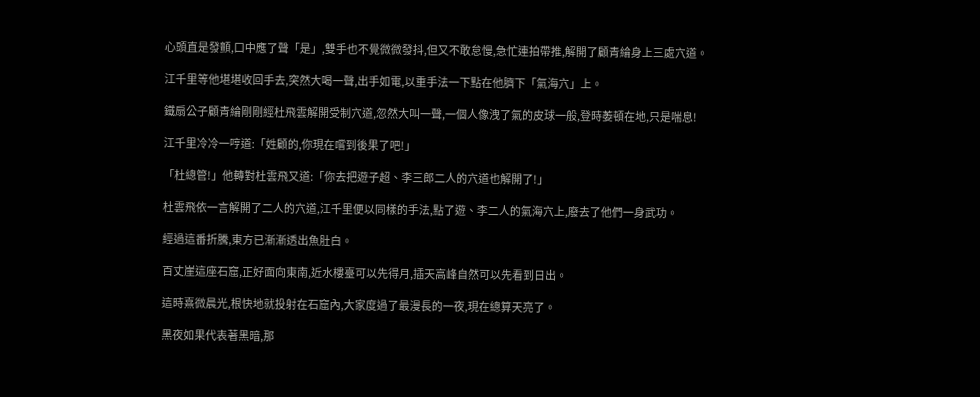心頭直是發顫,口中應了聲「是」,雙手也不覺微微發抖,但又不敢怠慢,急忙連拍帶推,解開了顧青綸身上三處穴道。

江千里等他堪堪收回手去,突然大喝一聲,出手如電,以重手法一下點在他臍下「氣海穴」上。

鐵扇公子顧青綸剛剛經杜飛雲解開受制穴道,忽然大叫一聲,一個人像洩了氣的皮球一般,登時萎頓在地,只是喘息!

江千里冷冷一哼道:「姓顧的,你現在嚐到後果了吧!」

「杜總管!」他轉對杜雲飛又道:「你去把遊子超、李三郎二人的穴道也解開了!」

杜雲飛依一言解開了二人的穴道,江千里便以同樣的手法,點了遊、李二人的氣海穴上,廢去了他們一身武功。

經過這番折騰,東方已漸漸透出魚肚白。

百丈崖這座石窟,正好面向東南,近水樓臺可以先得月,插天高峰自然可以先看到日出。

這時熹微晨光,根快地就投射在石窟內,大家度過了最漫長的一夜,現在總算天亮了。

黑夜如果代表著黑暗,那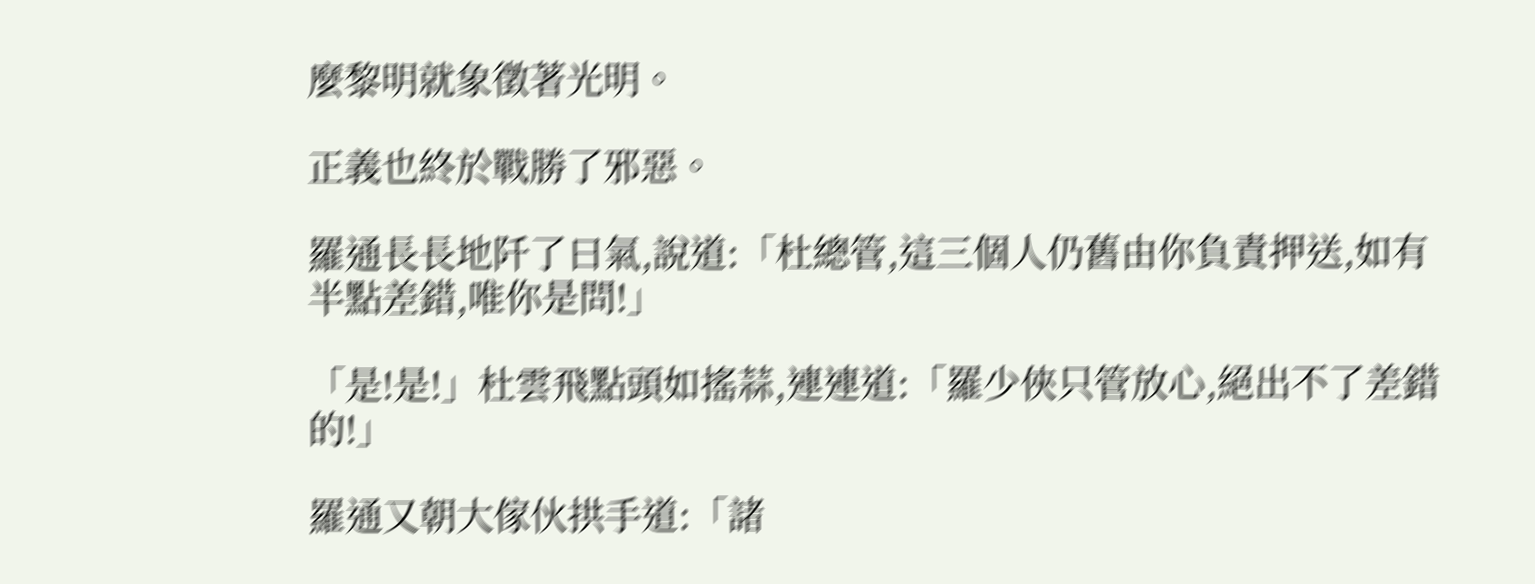麼黎明就象徵著光明。

正義也終於戰勝了邪惡。

羅通長長地阡了曰氣,說道:「杜總管,這三個人仍舊由你負責押送,如有半點差錯,唯你是問!」

「是!是!」杜雲飛點頭如搖蒜,連連道:「羅少俠只管放心,絕出不了差錯的!」

羅通又朝大傢伙拱手道:「諸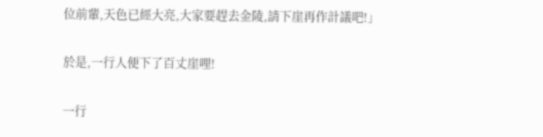位前輩,天色已經大亮,大家要趕去金陵,請下崖再作計議吧!」

於是,一行人便下了百丈崖哩!

一行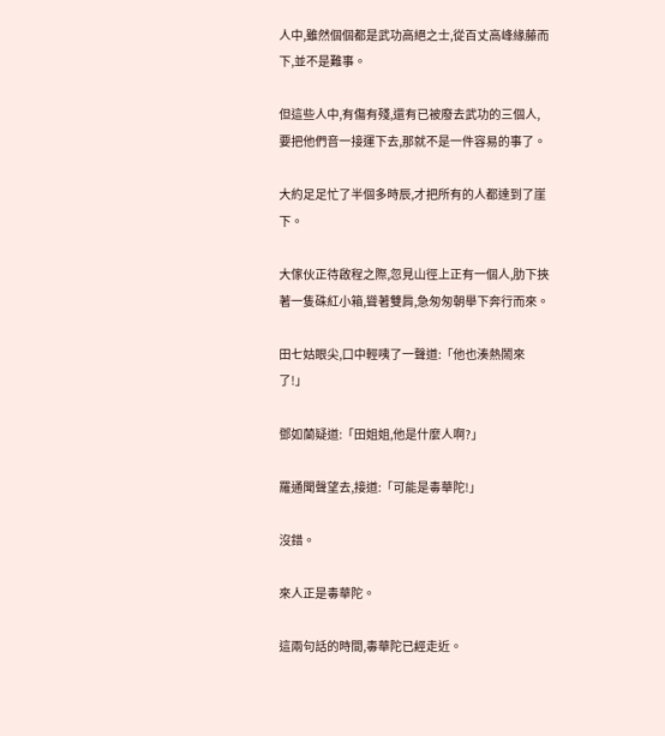人中,雖然個個都是武功高絕之士,從百丈高峰緣藤而下,並不是難事。

但這些人中,有傷有殘,還有已被廢去武功的三個人,要把他們音一接運下去,那就不是一件容易的事了。

大約足足忙了半個多時辰,才把所有的人都達到了崖下。

大傢伙正待啟程之際,忽見山徑上正有一個人,肋下挾著一隻硃紅小箱,聳著雙肩,急匆匆朝舉下奔行而來。

田七姑眼尖,口中輕咦了一聲道:「他也湊熱鬧來了!」

鄧如蘭疑道:「田姐姐,他是什麼人啊?」

羅通聞聲望去,接道:「可能是毒華陀!」

沒錯。

來人正是毒華陀。

這兩句話的時間,毒華陀已經走近。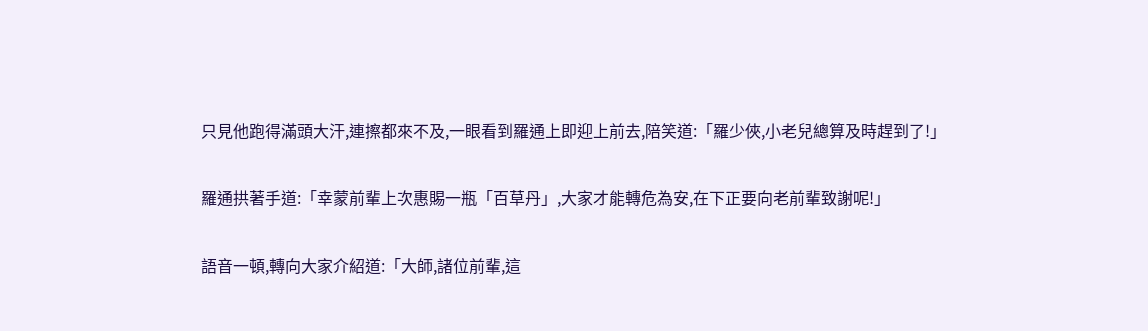只見他跑得滿頭大汗,連擦都來不及,一眼看到羅通上即迎上前去,陪笑道:「羅少俠,小老兒總算及時趕到了!」

羅通拱著手道:「幸蒙前輩上次惠賜一瓶「百草丹」,大家才能轉危為安,在下正要向老前輩致謝呢!」

語音一頓,轉向大家介紹道:「大師,諸位前輩,這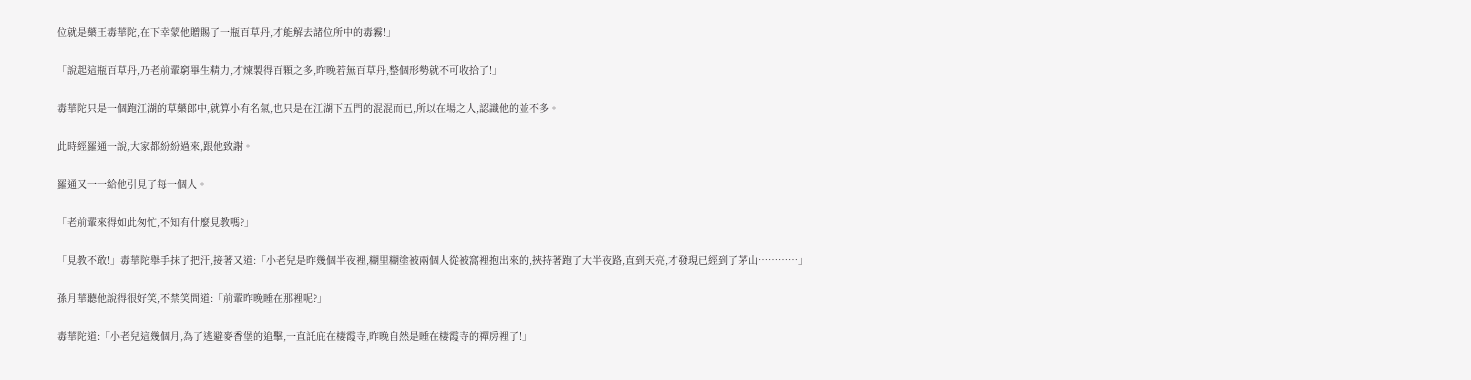位就是藥王毒華陀,在下幸蒙他贈賜了一瓶百草丹,才能解去諸位所中的毒霧!」

「說起這瓶百草丹,乃老前輩窮畢生精力,才煉製得百顆之多,昨晚若無百草丹,整個形勢就不可收拾了!」

毒華陀只是一個跑江湖的草藥郎中,就算小有名氣,也只是在江湖下五門的混混而已,所以在場之人,認識他的並不多。

此時經羅通一說,大家都紛紛過來,跟他致謝。

羅通又一一給他引見了每一個人。

「老前輩來得如此匆忙,不知有什麼見教嗎?」

「見教不敢!」毒華陀舉手抹了把汗,接著又道:「小老兒是昨幾個半夜裡,糊里糊塗被兩個人從被窩裡抱出來的,挾持著跑了大半夜路,直到天亮,才發現已經到了茅山…………」

孫月華聽他說得很好笑,不禁笑問道:「前輩昨晚睡在那裡呢?」

毒華陀道:「小老兒這幾個月,為了逃避麥香堡的追擊,一直託庇在棲霞寺,昨晚自然是睡在棲霞寺的禪房裡了!」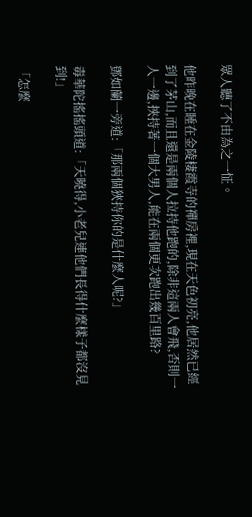眾人聽了不由為之一怔。

他昨晚在睡在金陵棲霞寺的禪房裡,現在天色初亮,他居然已經到了茅山,而且還是兩個人拉持他跑的,除非這兩人會飛,否則一人一邊,挾持著一個大男人,能在兩個更次跑出幾百里路?

鄧如蘭一旁道:「那兩個狹持你的是什麼人呢?」

毒華陀搖搖頭道:「天曉得,小老兒連他們長得什麼樣子都沒見到!」

「怎麼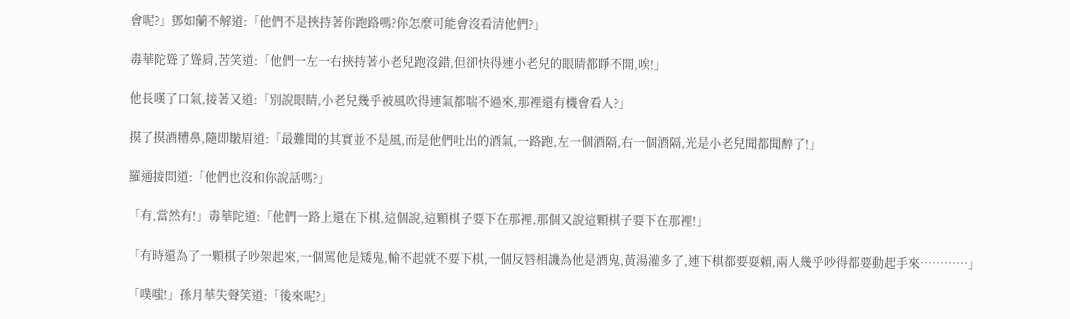會呢?」鄧如蘭不解道:「他們不是挾持著你跑路嗎?你怎麼可能會沒看清他們?」

毒華陀聳了聳肩,苦笑道:「他們一左一右挾持著小老兒跑沒錯,但卻快得連小老兒的眼睛都睜不開,唉!」

他長嘆了口氣,接著又道:「別說眼睛,小老兒幾乎被風吹得連氣都喘不過來,那裡還有機會看人?」

摸了摸酒糟鼻,隨即皺眉道:「最難聞的其實並不是風,而是他們吐出的酒氣,一路跑,左一個酒隔,右一個酒隔,光是小老兒聞都聞醉了!」

羅通接問道:「他們也沒和你說話嗎?」

「有,當然有!」毒華陀道:「他們一路上還在下棋,這個說,這顆棋子要下在那裡,那個又說這顆棋子要下在那裡!」

「有時還為了一顆棋子吵架起來,一個罵他是矮鬼,輸不起就不要下棋,一個反唇相譏為他是酒鬼,黃湯灌多了,連下棋都要耍賴,兩人幾乎吵得都要動起手來…………」

「噗嗤!」孫月華失聲笑道:「後來呢?」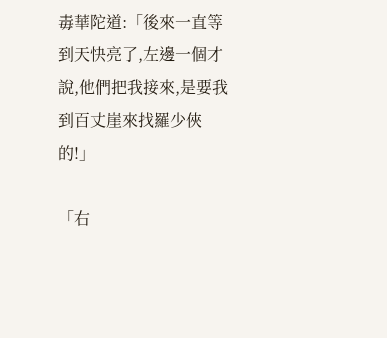毒華陀道:「後來一直等到天快亮了,左邊一個才說,他們把我接來,是要我到百丈崖來找羅少俠的!」

「右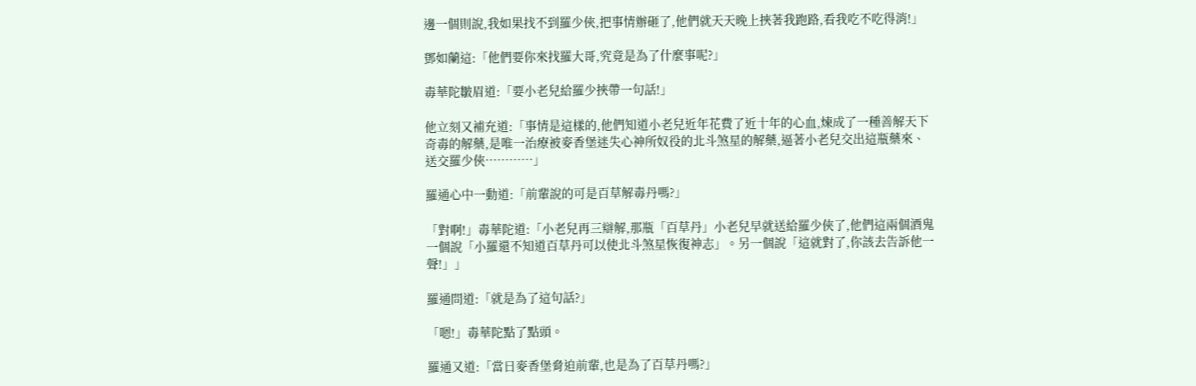邊一個則說,我如果找不到羅少俠,把事情辦砸了,他們就天天晚上挾著我跑路,看我吃不吃得消!」

鄧如蘭這:「他們要你來找羅大哥,究竟是為了什麼事呢?」

毒華陀皺眉道:「要小老兒給羅少挾帶一句話!」

他立刻又補充道:「事情是這樣的,他們知道小老兒近年花費了近十年的心血,煉成了一種善解天下奇毒的解藥,是唯一治療被麥香堡迷失心神所奴役的北斗煞星的解藥,逼著小老兒交出這瓶藥來、送交羅少俠…………」

羅通心中一動道:「前輩說的可是百草解毒丹嗎?」

「對啊!」毒華陀道:「小老兒再三辯解,那瓶「百草丹」小老兒早就送給羅少俠了,他們這兩個酒鬼一個說「小羅還不知道百草丹可以使北斗煞星恢復神志」。另一個說「這就對了,你該去告訴他一聲!」」

羅通問道:「就是為了這句話?」

「嗯!」毒華陀點了點頭。

羅通又道:「當日麥香堡脅迫前輩,也是為了百草丹嗎?」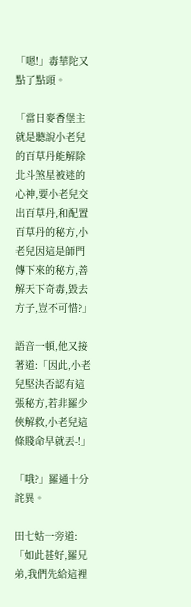「嗯!」毒華陀又點了點頭。

「當日麥香堡主就是聽說小老兒的百草丹能解除北斗煞星被迷的心神,要小老兒交出百草丹,和配置百草丹的秘方,小老兒因這是師門傳下來的秘方,善解天下奇毒,毀去方子,豈不可惜?」

語音一頓,他又接著道:「因此,小老兒堅決否認有這張秘方,若非羅少俠解救,小老兒這條賤命早就丟-!」

「哦?」羅通十分詫異。

田七姑一旁道:「如此甚好,羅兄弟,我們先給這裡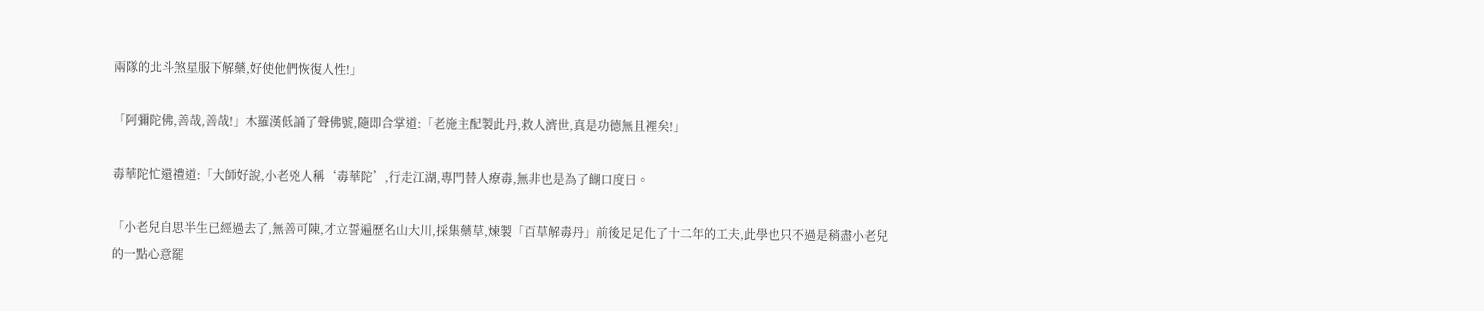兩隊的北斗煞星服下解藥,好使他們恢復人性!」

「阿彌陀佛,善哉,善哉!」木羅漢低誦了聲佛號,隨即合掌道:「老施主配製此丹,救人濟世,真是功德無且裡矣!」

毒華陀忙還禮道:「大師好說,小老兇人稱‘毒華陀’,行走江湖,專門替人療毒,無非也是為了餬口度日。

「小老兒自思半生已經過去了,無善可陳,才立誓遍歷名山大川,採集藥草,煉製「百草解毒丹」前後足足化了十二年的工夫,此學也只不過是稍盡小老兒的一點心意罷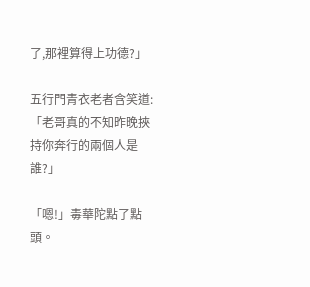了,那裡算得上功德?」

五行門青衣老者含笑道:「老哥真的不知昨晚挾持你奔行的兩個人是誰?」

「嗯!」毒華陀點了點頭。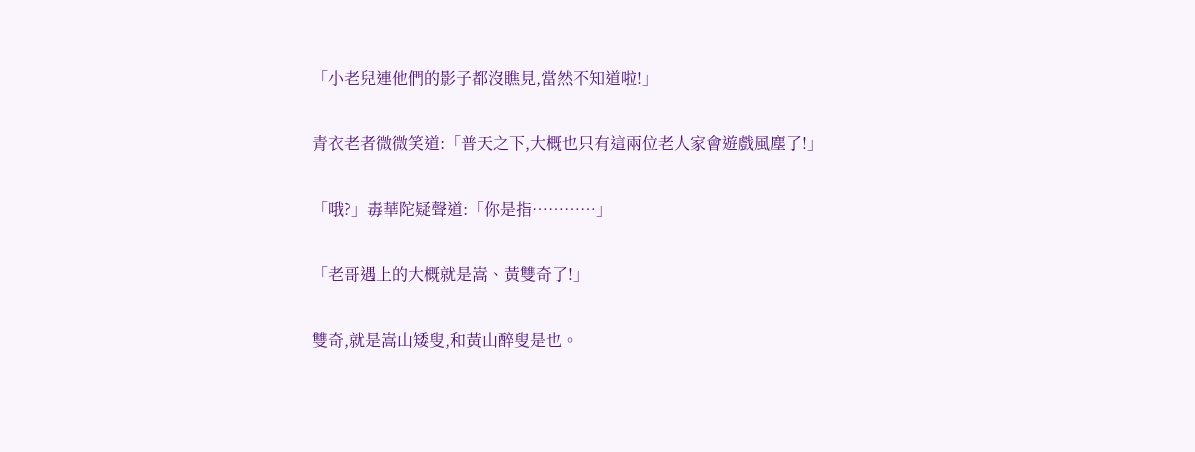「小老兒連他們的影子都沒瞧見,當然不知道啦!」

青衣老者微微笑道:「普天之下,大概也只有這兩位老人家會遊戲風塵了!」

「哦?」毒華陀疑聲道:「你是指…………」

「老哥遇上的大概就是嵩、黃雙奇了!」

雙奇,就是嵩山矮叟,和黃山醉叟是也。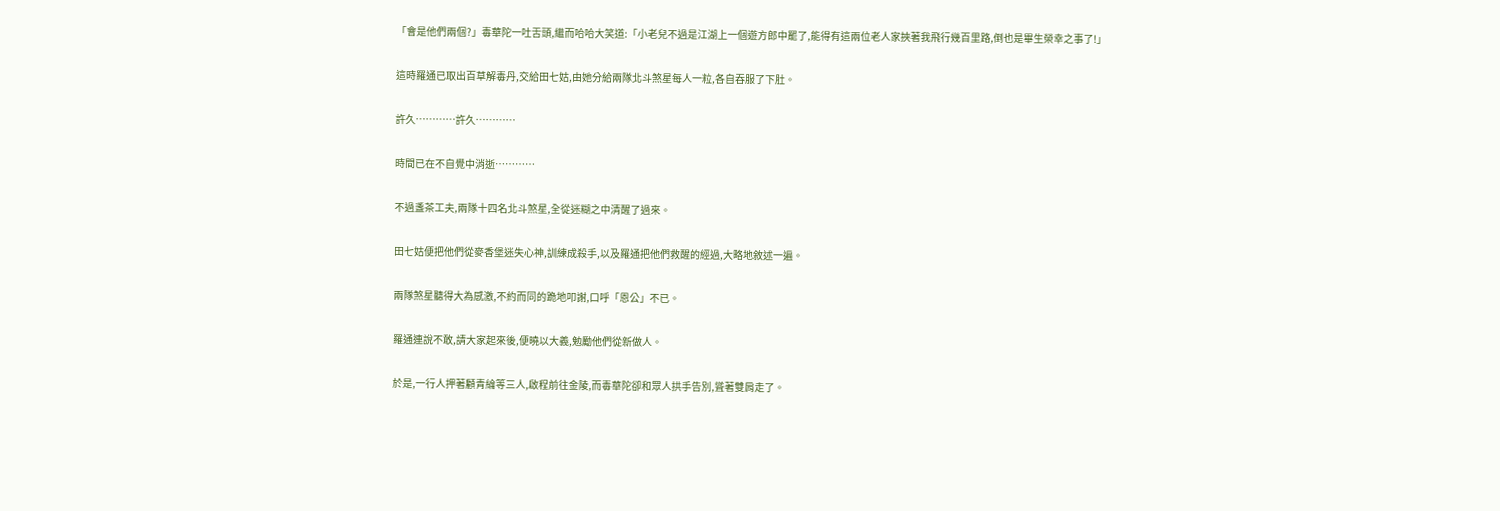「會是他們兩個?」毒華陀一吐舌頭,繼而哈哈大笑道:「小老兒不過是江湖上一個遊方郎中罷了,能得有這兩位老人家挾著我飛行幾百里路,倒也是畢生榮幸之事了!」

這時羅通已取出百草解毒丹,交給田七姑,由她分給兩隊北斗煞星每人一粒,各自吞服了下肚。

許久…………許久…………

時間已在不自覺中消逝…………

不過盞茶工夫,兩隊十四名北斗煞星,全從迷糊之中清醒了過來。

田七姑便把他們從麥香堡迷失心神,訓練成殺手,以及羅通把他們救醒的經過,大略地敘述一遍。

兩隊煞星聽得大為感激,不約而同的跪地叩謝,口呼「恩公」不已。

羅通連說不敢,請大家起來後,便曉以大義,勉勵他們從新做人。

於是,一行人押著顧青綸等三人,啟程前往金陵,而毒華陀卻和眾人拱手告別,聳著雙肩走了。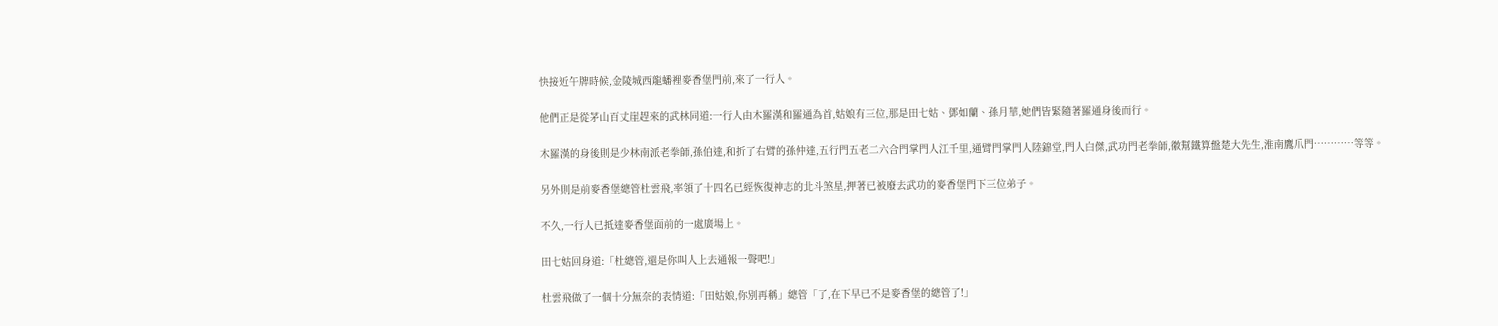快接近午牌時候,金陵城西龍蟠裡麥香堡門前,來了一行人。

他們正是從茅山百丈崖趕來的武林同道:一行人由木羅漢和羅通為首,姑娘有三位,那是田七姑、鄧如蘭、孫月華,她們皆緊隨著羅通身後而行。

木羅漢的身後則是少林南派老拳師,孫伯達,和折了右臂的孫仲達,五行門五老二六合門掌門人江千里,通臂門掌門人陸錦堂,門人白傑,武功門老拳師,徽幫鐵算盤楚大先生,淮南鷹爪門…………等等。

另外則是前麥香堡總管杜雲飛,率領了十四名已經恢復神志的北斗煞星,押著已被廢去武功的麥香堡門下三位弟子。

不久,一行人已抵達麥香堡面前的一處廣場上。

田七姑回身道:「杜總管,還是你叫人上去通報一聲吧!」

杜雲飛做了一個十分無奈的表情道:「田姑娘,你別再稱」總管「了,在下早已不是麥香堡的總管了!」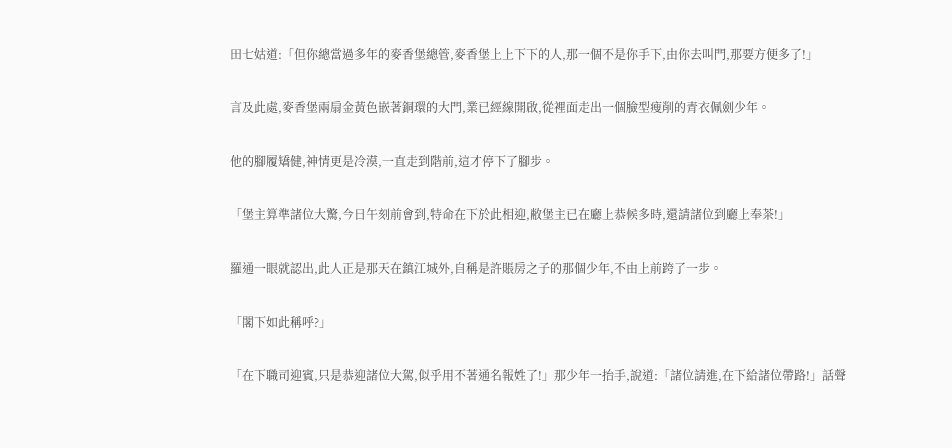田七姑道:「但你總當過多年的麥香堡總管,麥香堡上上下下的人,那一個不是你手下,由你去叫門,那要方便多了!」

言及此處,麥香堡兩扇金黃色嵌著銅環的大門,業已經線開啟,從裡面走出一個臉型瘦削的青衣佩劍少年。

他的腳履矯健,神情更是冷漠,一直走到階前,這才停下了腳步。

「堡主算準諸位大驚,今日午刻前會到,特命在下於此相迎,敝堡主已在廳上恭候多時,還請諸位到廳上奉茶!」

羅通一眼就認出,此人正是那天在鎮江城外,自稱是許賬房之子的那個少年,不由上前跨了一步。

「閣下如此稱呼?」

「在下職司迎賓,只是恭迎諸位大駕,似乎用不著通名報姓了!」那少年一抬手,說道:「諸位請進,在下給諸位帶路!」話聲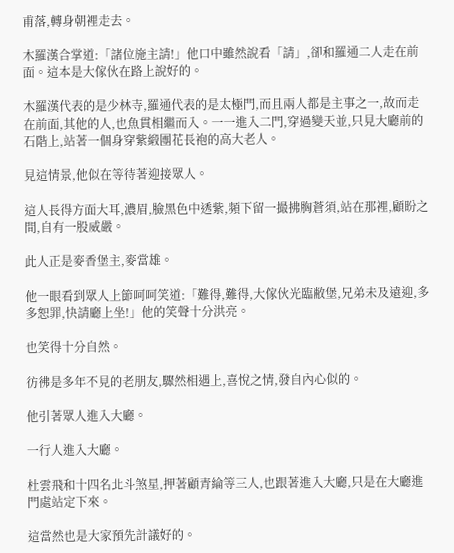甫落,轉身朝裡走去。

木羅漢合掌道:「諸位施主請!」他口中雖然說看「請」,卻和羅通二人走在前面。這本是大傢伙在路上說好的。

木羅漢代表的是少林寺,羅通代表的是太極門,而且兩人都是主事之一,故而走在前面,其他的人,也魚貫相繼而入。一一進入二門,穿過變天並,只見大廳前的石階上,站著一個身穿紫緞團花長袍的高大老人。

見這情景,他似在等待著迎接眾人。

這人長得方面大耳,濃眉,臉黑色中透紫,頻下留一撮拂胸蒼須,站在那裡,顧盼之間,自有一股威嚴。

此人正是麥香堡主,麥當雄。

他一眼看到眾人上節呵呵笑道:「難得,難得,大傢伙光臨敝堡,兄弟未及遠迎,多多恕罪,快請廳上坐!」他的笑聲十分洪亮。

也笑得十分自然。

彷彿是多年不見的老朋友,驟然相遇上,喜悅之情,發自內心似的。

他引著眾人進入大廳。

一行人進入大廳。

杜雲飛和十四名北斗煞星,押著顧青綸等三人,也跟著進入大廳,只是在大廳進門處站定下來。

這當然也是大家預先計議好的。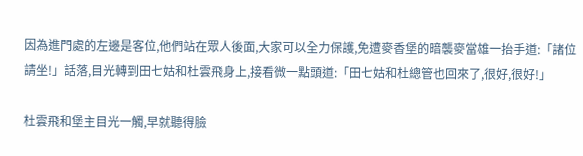因為進門處的左邊是客位,他們站在眾人後面,大家可以全力保護,免遭麥香堡的暗襲麥當雄一抬手道:「諸位請坐!」話落,目光轉到田七姑和杜雲飛身上,接看微一點頭道:「田七姑和杜總管也回來了,很好,很好!」

杜雲飛和堡主目光一觸,早就聽得臉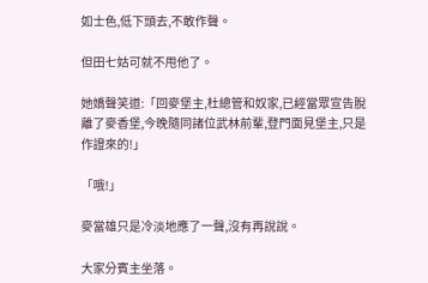如士色,低下頭去,不敢作聲。

但田七姑可就不甩他了。

她嬌聲笑道:「回麥堡主,杜總管和奴家,已經當眾宣告脫離了麥香堡,今晚隨同諸位武林前輩,登門面見堡主,只是作證來的!」

「哦!」

麥當雄只是冷淡地應了一聲,沒有再說說。

大家分賓主坐落。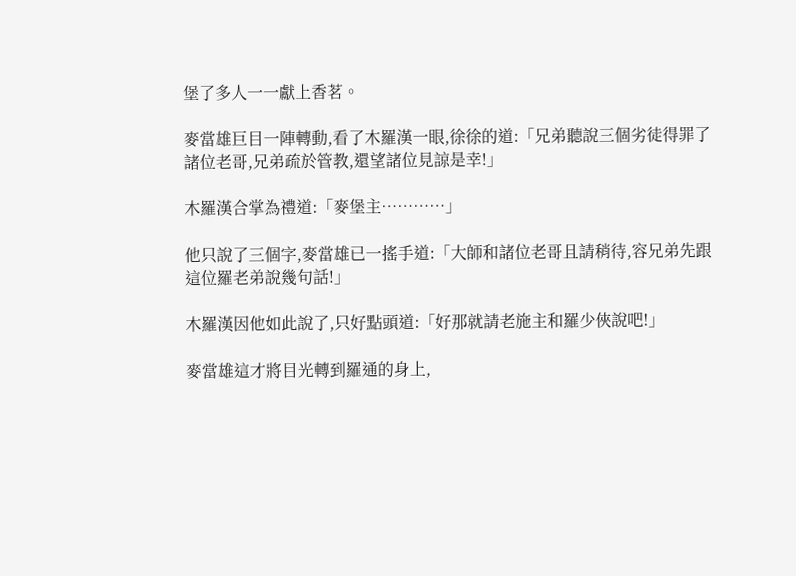堡了多人一一獻上香茗。

麥當雄巨目一陣轉動,看了木羅漢一眼,徐徐的道:「兄弟聽說三個劣徒得罪了諸位老哥,兄弟疏於管教,還望諸位見諒是幸!」

木羅漢合掌為禮道:「麥堡主…………」

他只說了三個字,麥當雄已一搖手道:「大師和諸位老哥且請稍待,容兄弟先跟這位羅老弟說幾句話!」

木羅漢因他如此說了,只好點頭道:「好那就請老施主和羅少俠說吧!」

麥當雄這才將目光轉到羅通的身上,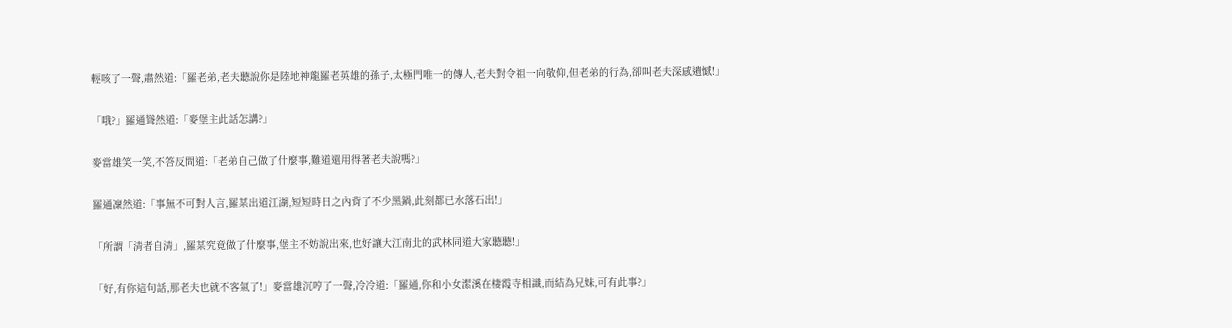輕咳了一聲,肅然道:「羅老弟,老夫聽說你是陸地神龍羅老英雄的孫子,太極門唯一的傳人,老夫對令祖一向敬仰,但老弟的行為,卻叫老夫深感遺憾!」

「哦?」羅通聳然道:「麥堡主此話怎講?」

麥當雄笑一笑,不答反問道:「老弟自己做了什麼事,難道還用得著老夫說嗎?」

羅通凜然道:「事無不可對人言,羅某出道江湖,短短時日之內背了不少黑鍋,此刻都已水落石出!」

「所謂「清者自清」,羅某究竟做了什麼事,堡主不妨說出來,也好讓大江南北的武林同道大家聽聽!」

「好,有你這句話,那老夫也就不客氣了!」麥當雄沉哼了一聲,冷冷道:「羅通,你和小女潔溪在棲霞寺相識,而結為兄妹,可有此事?」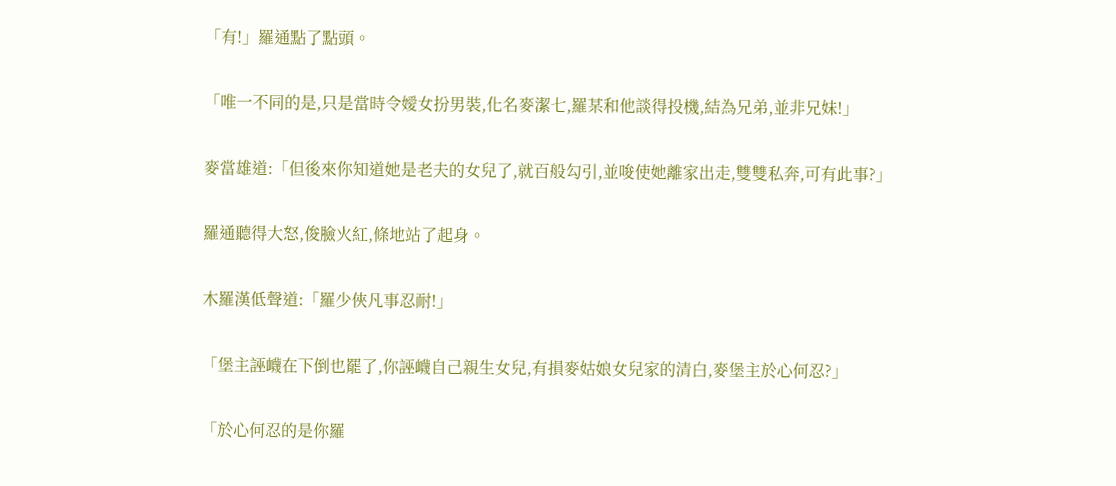「有!」羅通點了點頭。

「唯一不同的是,只是當時令嬡女扮男裝,化名麥潔七,羅某和他談得投機,結為兄弟,並非兄妹!」

麥當雄道:「但後來你知道她是老夫的女兒了,就百般勾引,並唆使她離家出走,雙雙私奔,可有此事?」

羅通聽得大怒,俊臉火紅,條地站了起身。

木羅漢低聲道:「羅少俠凡事忍耐!」

「堡主誣衊在下倒也罷了,你誣衊自己親生女兒,有損麥姑娘女兒家的清白,麥堡主於心何忍?」

「於心何忍的是你羅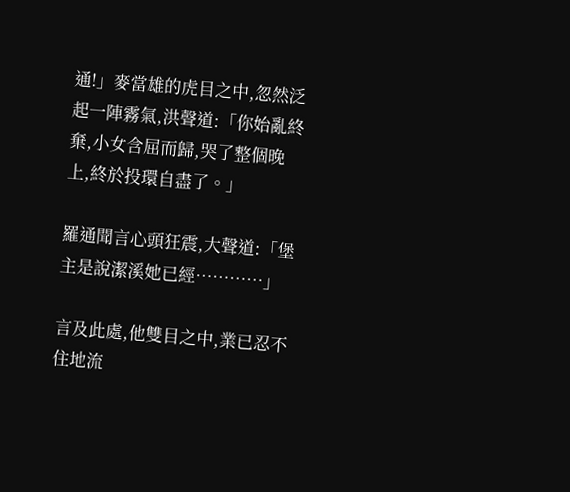通!」麥當雄的虎目之中,忽然泛起一陣霧氣,洪聲道:「你始亂終棄,小女含屈而歸,哭了整個晚上,終於投環自盡了。」

羅通聞言心頭狂震,大聲道:「堡主是說潔溪她已經…………」

言及此處,他雙目之中,業已忍不住地流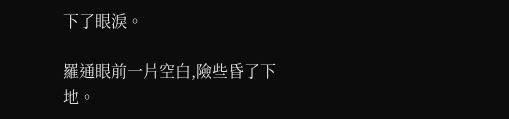下了眼淚。

羅通眼前一片空白,險些昏了下地。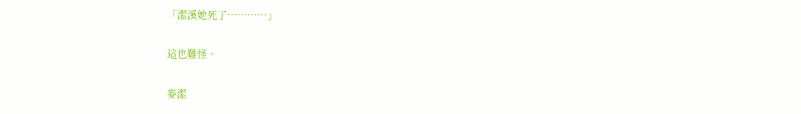「潔溪她死了…………」

這也難怪。

麥潔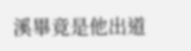溪畢竟是他出道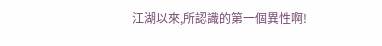江湖以來,所認識的第一個異性啊!